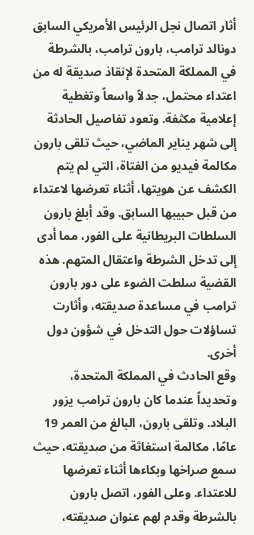أثار اتصال نجل الرئيس الأمريكي السابق دونالد ترامب، بارون ترامب، بالشرطة في المملكة المتحدة لإنقاذ صديقة له من اعتداء محتمل، جدلاً واسعاً وتغطية إعلامية مكثفة. وتعود تفاصيل الحادثة إلى شهر يناير الماضي، حيث تلقى بارون مكالمة فيديو من الفتاة، التي لم يتم الكشف عن هويتها، أثناء تعرضها لاعتداء من قبل حبيبها السابق. وقد أبلغ بارون السلطات البريطانية على الفور، مما أدى إلى تدخل الشرطة واعتقال المتهم. هذه القضية سلطت الضوء على دور بارون ترامب في مساعدة صديقته، وأثارت تساؤلات حول التدخل في شؤون دول أخرى.
وقع الحادث في المملكة المتحدة، وتحديداً عندما كان بارون ترامب يزور البلاد. وتلقى بارون، البالغ من العمر 19 عامًا، مكالمة استغاثة من صديقته، حيث سمع صراخها وبكاءها أثناء تعرضها للاعتداء. وعلى الفور، اتصل بارون بالشرطة وقدم لهم عنوان صديقته،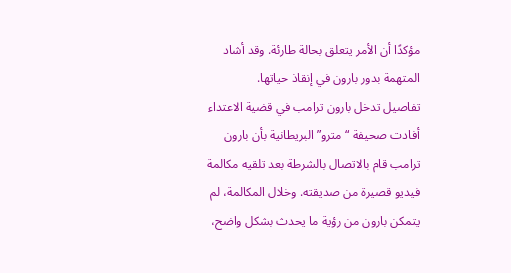مؤكدًا أن الأمر يتعلق بحالة طارئة. وقد أشاد المتهمة بدور بارون في إنقاذ حياتها.
تفاصيل تدخل بارون ترامب في قضية الاعتداء
أفادت صحيفة “مترو” البريطانية بأن بارون ترامب قام بالاتصال بالشرطة بعد تلقيه مكالمة فيديو قصيرة من صديقته. وخلال المكالمة، لم يتمكن بارون من رؤية ما يحدث بشكل واضح،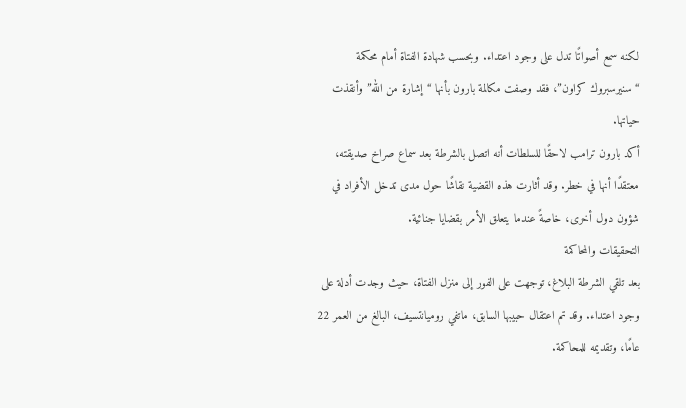لكنه سمع أصواتًا تدل على وجود اعتداء. وبحسب شهادة الفتاة أمام محكمة “سنيرسبروك كراون”، فقد وصفت مكالمة بارون بأنها “إشارة من الله” وأنقذت حياتها.
أكد بارون ترامب لاحقًا للسلطات أنه اتصل بالشرطة بعد سماع صراخ صديقته، معتقدًا أنها في خطر. وقد أثارت هذه القضية نقاشًا حول مدى تدخل الأفراد في شؤون دول أخرى، خاصةً عندما يتعلق الأمر بقضايا جنائية.
التحقيقات والمحاكمة
بعد تلقي الشرطة البلاغ، توجهت على الفور إلى منزل الفتاة، حيث وجدت أدلة على وجود اعتداء. وقد تم اعتقال حبيبها السابق، ماتفي روميانتسيف، البالغ من العمر 22 عامًا، وتقديمه للمحاكمة.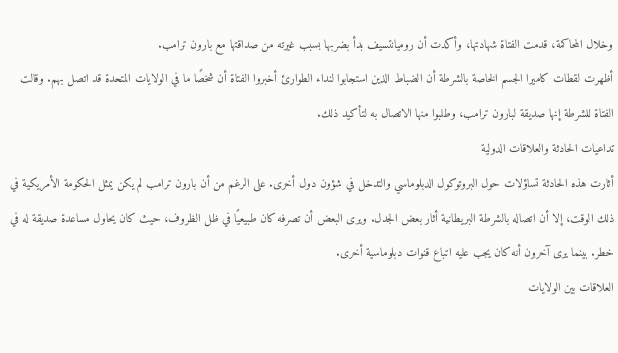وخلال المحاكمة، قدمت الفتاة شهادتها، وأكدت أن روميانتسيف بدأ بضربها بسبب غيرته من صداقتها مع بارون ترامب.
أظهرت لقطات كاميرا الجسم الخاصة بالشرطة أن الضباط الذين استجابوا لنداء الطوارئ أخبروا الفتاة أن شخصًا ما في الولايات المتحدة قد اتصل بهم. وقالت الفتاة للشرطة إنها صديقة لبارون ترامب، وطلبوا منها الاتصال به لتأكيد ذلك.
تداعيات الحادثة والعلاقات الدولية
أثارت هذه الحادثة تساؤلات حول البروتوكول الدبلوماسي والتدخل في شؤون دول أخرى. على الرغم من أن بارون ترامب لم يكن يمثل الحكومة الأمريكية في ذلك الوقت، إلا أن اتصاله بالشرطة البريطانية أثار بعض الجدل. ويرى البعض أن تصرفه كان طبيعيًا في ظل الظروف، حيث كان يحاول مساعدة صديقة له في خطر. بينما يرى آخرون أنه كان يجب عليه اتباع قنوات دبلوماسية أخرى.
العلاقات بين الولايات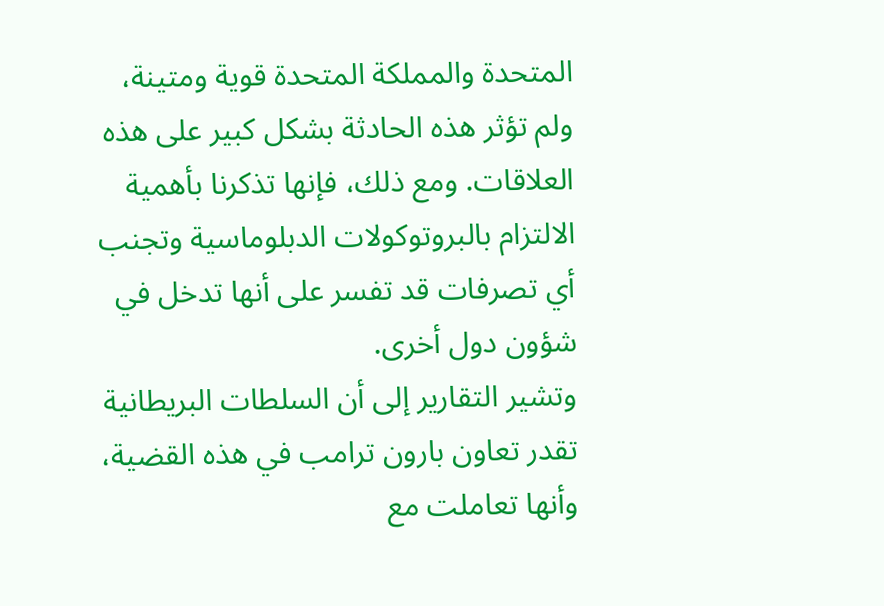المتحدة والمملكة المتحدة قوية ومتينة، ولم تؤثر هذه الحادثة بشكل كبير على هذه العلاقات. ومع ذلك، فإنها تذكرنا بأهمية الالتزام بالبروتوكولات الدبلوماسية وتجنب أي تصرفات قد تفسر على أنها تدخل في شؤون دول أخرى.
وتشير التقارير إلى أن السلطات البريطانية تقدر تعاون بارون ترامب في هذه القضية، وأنها تعاملت مع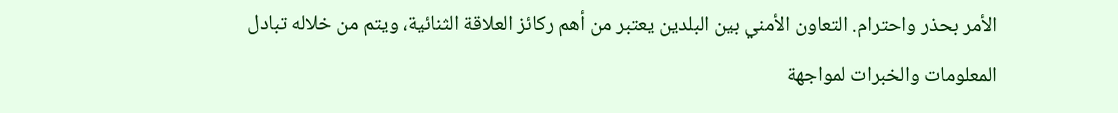الأمر بحذر واحترام. التعاون الأمني بين البلدين يعتبر من أهم ركائز العلاقة الثنائية، ويتم من خلاله تبادل المعلومات والخبرات لمواجهة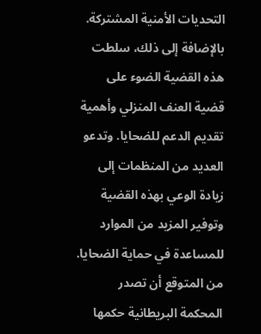التحديات الأمنية المشتركة.
بالإضافة إلى ذلك، سلطت هذه القضية الضوء على قضية العنف المنزلي وأهمية تقديم الدعم للضحايا. وتدعو العديد من المنظمات إلى زيادة الوعي بهذه القضية وتوفير المزيد من الموارد للمساعدة في حماية الضحايا.
من المتوقع أن تصدر المحكمة البريطانية حكمها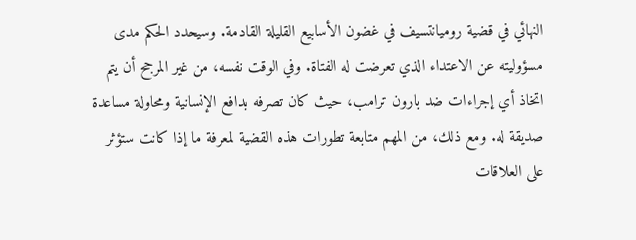النهائي في قضية روميانتسيف في غضون الأسابيع القليلة القادمة. وسيحدد الحكم مدى مسؤوليته عن الاعتداء الذي تعرضت له الفتاة. وفي الوقت نفسه، من غير المرجح أن يتم اتخاذ أي إجراءات ضد بارون ترامب، حيث كان تصرفه بدافع الإنسانية ومحاولة مساعدة صديقة له. ومع ذلك، من المهم متابعة تطورات هذه القضية لمعرفة ما إذا كانت ستؤثر على العلاقات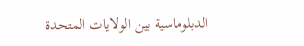الدبلوماسية بين الولايات المتحدة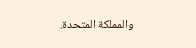والمملكة المتحدة.